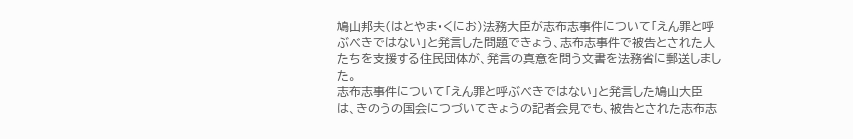鳩山邦夫(はとやま・くにお)法務大臣が志布志事件について「えん罪と呼ぶべきではない」と発言した問題できょう、志布志事件で被告とされた人たちを支援する住民団体が、発言の真意を問う文書を法務省に郵送しました。
志布志事件について「えん罪と呼ぶべきではない」と発言した鳩山大臣は、きのうの国会につづいてきょうの記者会見でも、被告とされた志布志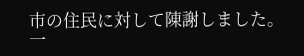市の住民に対して陳謝しました。
一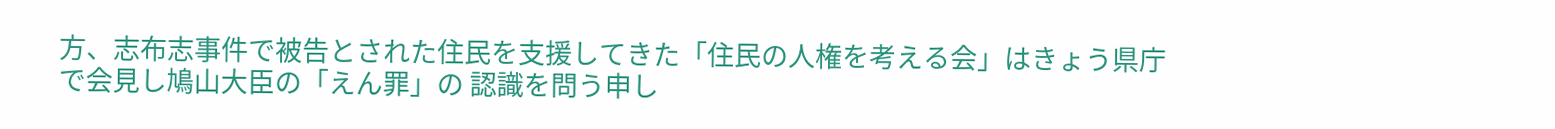方、志布志事件で被告とされた住民を支援してきた「住民の人権を考える会」はきょう県庁で会見し鳩山大臣の「えん罪」の 認識を問う申し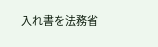入れ書を法務省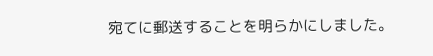宛てに郵送することを明らかにしました。